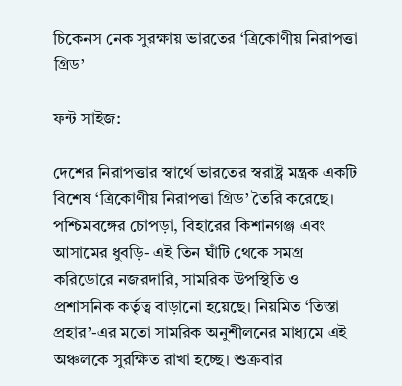চিকেনস নেক সুরক্ষায় ভারতের ‘ত্রিকোণীয় নিরাপত্তা গ্রিড’

ফন্ট সাইজ:

দেশের নিরাপত্তার স্বার্থে ভারতের স্বরাষ্ট্র মন্ত্রক একটি বিশেষ ‘ত্রিকোণীয় নিরাপত্তা গ্রিড’ তৈরি করেছে। পশ্চিমবঙ্গের চোপড়া, বিহারের কিশানগঞ্জ এবং আসামের ধুবড়ি- এই তিন ঘাঁটি থেকে সমগ্র করিডোরে নজরদারি, সামরিক উপস্থিতি ও প্রশাসনিক কর্তৃত্ব বাড়ানো হয়েছে। নিয়মিত ‘তিস্তা প্রহার’-এর মতো সামরিক অনুশীলনের মাধ্যমে এই অঞ্চলকে সুরক্ষিত রাখা হচ্ছে। শুক্রবার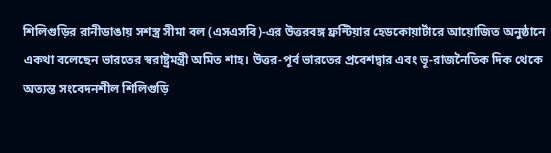শিলিগুড়ির রানীডাঙায় সশস্ত্র সীমা বল (এসএসবি)-এর উত্তরবঙ্গ ফ্রন্টিয়ার হেডকোয়ার্টারে আয়োজিত অনুষ্ঠানে একথা বলেছেন ভারতের স্বরাষ্ট্রমন্ত্রী অমিত শাহ। উত্তর-পূর্ব ভারতের প্রবেশদ্বার এবং ভূ-রাজনৈতিক দিক থেকে অত্যন্ত সংবেদনশীল শিলিগুড়ি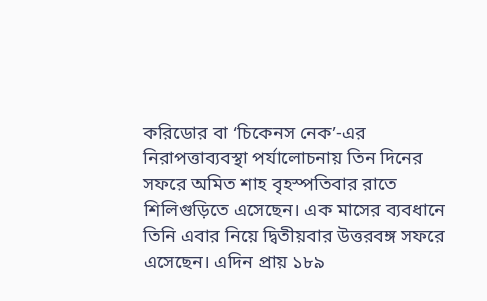করিডোর বা ‘চিকেনস নেক’-এর নিরাপত্তাব্যবস্থা পর্যালোচনায় তিন দিনের সফরে অমিত শাহ বৃহস্পতিবার রাতে শিলিগুড়িতে এসেছেন। এক মাসের ব্যবধানে তিনি এবার নিয়ে দ্বিতীয়বার উত্তরবঙ্গ সফরে এসেছেন। এদিন প্রায় ১৮৯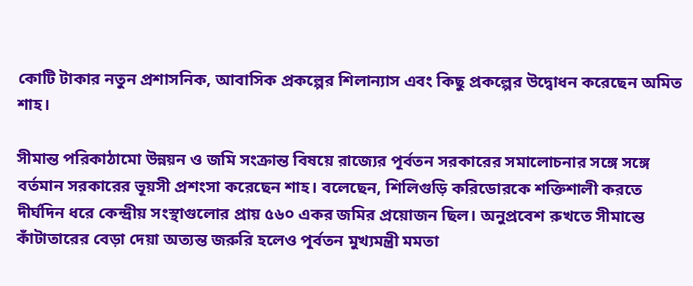কোটি টাকার নতুন প্রশাসনিক, আবাসিক প্রকল্পের শিলান্যাস এবং কিছু প্রকল্পের উদ্বোধন করেছেন অমিত শাহ।

সীমান্ত পরিকাঠামো উন্নয়ন ও জমি সংক্রান্ত বিষয়ে রাজ্যের পূর্বতন সরকারের সমালোচনার সঙ্গে সঙ্গে বর্তমান সরকারের ভূয়সী প্রশংসা করেছেন শাহ। বলেছেন, শিলিগুড়ি করিডোরকে শক্তিশালী করতে দীর্ঘদিন ধরে কেন্দ্রীয় সংস্থাগুলোর প্রায় ৫৬০ একর জমির প্রয়োজন ছিল। অনুপ্রবেশ রুখতে সীমান্তে কাঁটাতারের বেড়া দেয়া অত্যন্ত জরুরি হলেও পূর্বতন মুখ্যমন্ত্রী মমতা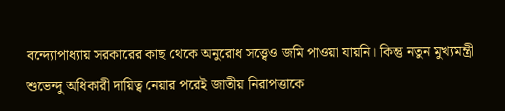বন্দ্যোপাধ্যায় সরকারের কাছ থেকে অনুরোধ সত্ত্বেও জমি পাওয়া যায়নি। কিন্তু নতুন মুখ্যমন্ত্রী শুভেন্দু অধিকারী দায়িত্ব নেয়ার পরেই জাতীয় নিরাপত্তাকে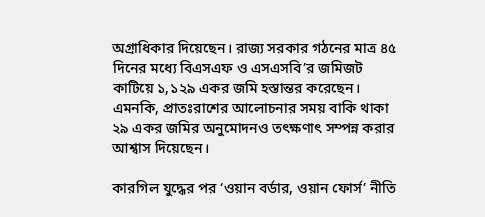অগ্রাধিকার দিয়েছেন। রাজ্য সরকার গঠনের মাত্র ৪৫ দিনের মধ্যে বিএসএফ ও এসএসবি’র জমিজট কাটিয়ে ১,১২৯ একর জমি হস্তান্তর করেছেন। এমনকি, প্রাতঃরাশের আলোচনার সময় বাকি থাকা ২৯ একর জমির অনুমোদনও তৎক্ষণাৎ সম্পন্ন করার আশ্বাস দিয়েছেন।

কারগিল যুদ্ধের পর ‘ওয়ান বর্ডার, ওয়ান ফোর্স’ নীতি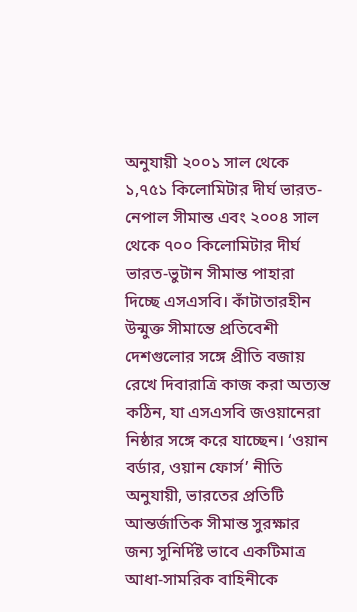অনুযায়ী ২০০১ সাল থেকে ১,৭৫১ কিলোমিটার দীর্ঘ ভারত- নেপাল সীমান্ত এবং ২০০৪ সাল থেকে ৭০০ কিলোমিটার দীর্ঘ ভারত-ভুটান সীমান্ত পাহারা দিচ্ছে এসএসবি। কাঁটাতারহীন উন্মুক্ত সীমান্তে প্রতিবেশী দেশগুলোর সঙ্গে প্রীতি বজায় রেখে দিবারাত্রি কাজ করা অত্যন্ত কঠিন, যা এসএসবি জওয়ানেরা নিষ্ঠার সঙ্গে করে যাচ্ছেন। ‘ওয়ান বর্ডার, ওয়ান ফোর্স’ নীতি অনুযায়ী, ভারতের প্রতিটি আন্তর্জাতিক সীমান্ত সুরক্ষার জন্য সুনির্দিষ্ট ভাবে একটিমাত্র আধা-সামরিক বাহিনীকে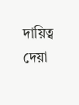দায়িত্ব দেয়া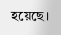হয়েছে।